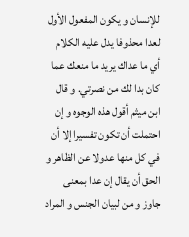للإنسان و يكون المفعول الأول لعدا محذوفا يدل عليه الكلام أي ما عداك يريد ما منعك عما كان بدا لك من نصرتي. و قال ابن ميثم أقول هذه الوجوه و إن احتملت أن تكون تفسيرا إلا أن في كل منها عدولا عن الظاهر و الحق أن يقال إن عدا بمعنى جاوز و من لبيان الجنس و المراد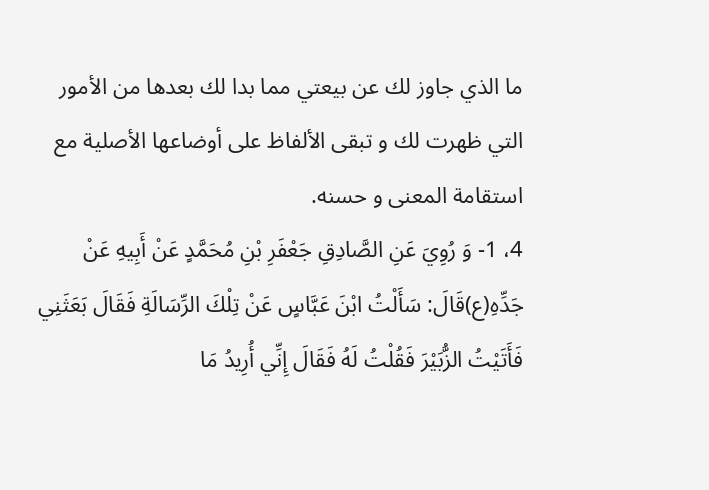ما الذي جاوز لك عن بيعتي مما بدا لك بعدها من الأمور التي ظهرت لك و تبقى الألفاظ على أوضاعها الأصلية مع استقامة المعنى و حسنه.
4، 1- وَ رُوِيَ عَنِ الصَّادِقِ جَعْفَرِ بْنِ مُحَمَّدٍ عَنْ أَبِيهِ عَنْ جَدِّهِ(ع)قَالَ: سَأَلْتُ ابْنَ عَبَّاسٍ عَنْ تِلْكَ الرِّسَالَةِ فَقَالَ بَعَثَنِي فَأَتَيْتُ الزُّبَيْرَ فَقُلْتُ لَهُ فَقَالَ إِنِّي أُرِيدُ مَا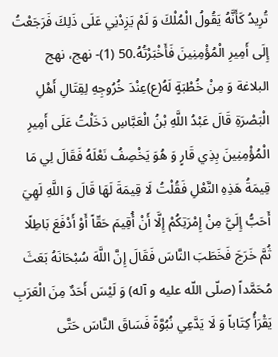تُرِيدُ كَأَنَّهُ يَقُولُ الْمُلْكَ وَ لَمْ يَزِدْنِي عَلَى ذَلِكَ فَرَجَعْتُ إِلَى أَمِيرِ الْمُؤْمِنِينَ فَأَخْبَرْتُهُ.50 (1)- نهج، نهج البلاغة وَ مِنْ خُطْبَةٍ لَهُ(ع)عِنْدَ خُرُوجِهِ لِقِتَالِ أَهْلِ الْبَصْرَةِ قَالَ عَبْدُ اللَّهِ بْنُ الْعَبَّاسِ دَخَلْتُ عَلَى أَمِيرِ الْمُؤْمِنِينَ بِذِي قَارٍ وَ هُوَ يَخْصِفُ نَعْلَهُ فَقَالَ لِي مَا قِيمَةُ هَذِهِ النَّعْلِ فَقُلْتُ لَا قِيمَةَ لَهَا قَالَ وَ اللَّهِ لَهِيَ أَحَبُّ إِلَيَّ مِنْ إِمْرَتِكُمْ إِلَّا أَنْ أُقِيمَ حَقّاً أَوْ أَدْفَعَ بَاطِلًا ثُمَّ خَرَجَ فَخَطَبَ النَّاسَ فَقَالَ إِنَّ اللَّهَ سُبْحَانَهُ بَعَثَ مُحَمَّداً (صلّى اللّه عليه و آله) وَ لَيْسَ أَحَدٌ مِنَ الْعَرَبِ يَقْرَأُ كِتَاباً وَ لَا يَدَّعِي نُبُوَّةً فَسَاقَ النَّاسَ حَتَّى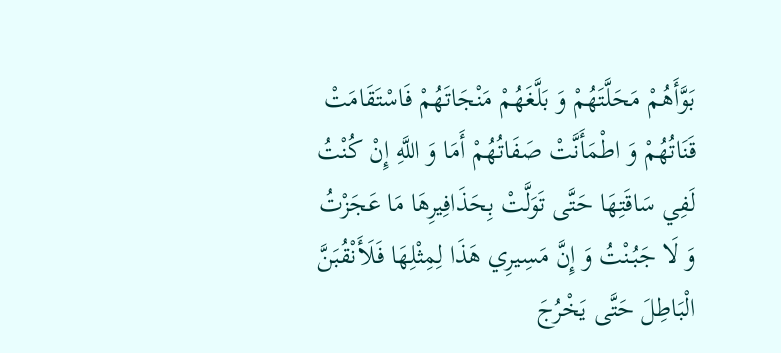بَوَّأَهُمْ مَحَلَّتَهُمْ وَ بَلَّغَهُمْ مَنْجَاتَهُمْ فَاسْتَقَامَتْ قَنَاتُهُمْ وَ اطْمَأَنَّتْ صَفَاتُهُمْ أَمَا وَ اللَّهِ إِنْ كُنْتُ لَفِي سَاقَتِهَا حَتَّى تَوَلَّتْ بِحَذَافِيرِهَا مَا عَجَزْتُ وَ لَا جَبُنْتُ وَ إِنَّ مَسِيرِي هَذَا لِمِثْلِهَا فَلَأَنْقُبَنَّ الْبَاطِلَ حَتَّى يَخْرُجَ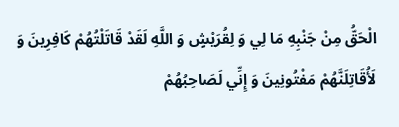الْحَقُّ مِنْ جَنْبِهِ مَا لِي وَ لِقُرَيْشٍ وَ اللَّهِ لَقَدْ قَاتَلْتُهُمْ كَافِرِينَ وَ لَأُقَاتِلَنَّهُمْ مَفْتُونِينَ وَ إِنِّي لَصَاحِبُهُمْ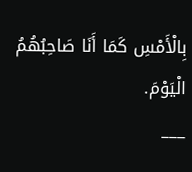بِالْأَمْسِ كَمَا أَنَا صَاحِبُهُمُ الْيَوْمَ.
___